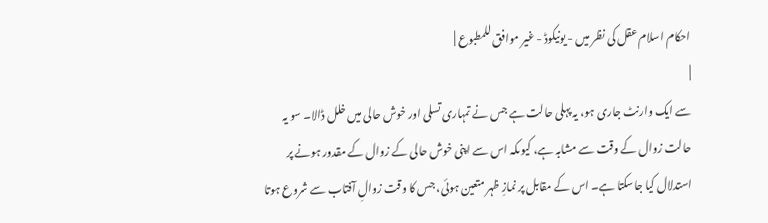احکام اسلام عقل کی نظر میں - یونیکوڈ - غیر موافق للمطبوع |
|
سے ایک وارنٹ جاری ہو، یہ پہلی حالت ہے جس نے تمہاری تسلی اور خوش حالی میں خلل ڈالا۔ سو یہ حالت زوال کے وقت سے مشابہ ہے، کیوںکہ اس سے اپنی خوش حالی کے زوال کے مقدور ہونے پر استدلال کیا جاسکتا ہے۔ اس کے مقابل پر نمازِ ظہر متعین ہوئی، جس کا وقت زوالِ آفتاب سے شروع ہوتا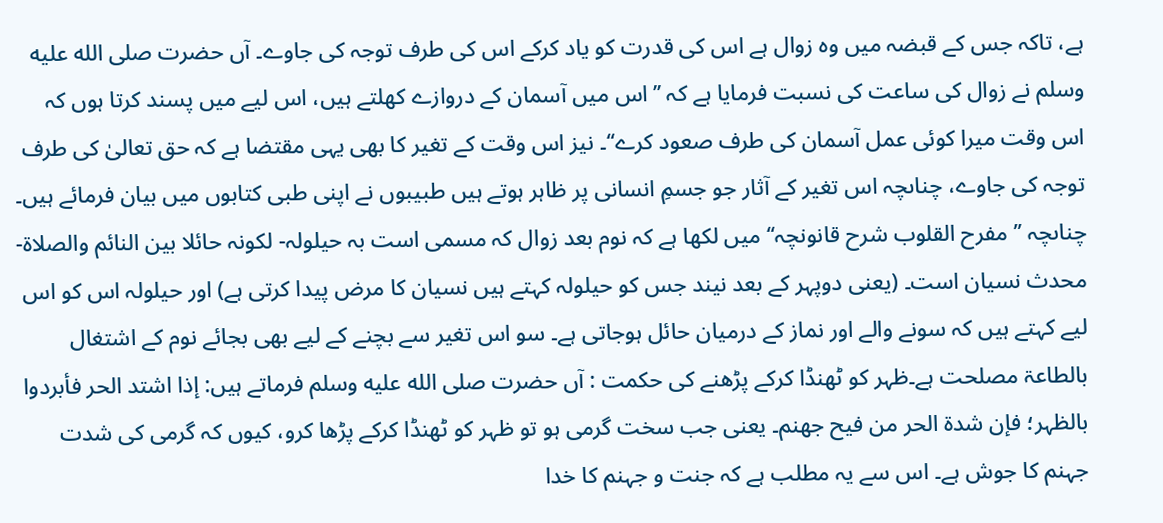ہے، تاکہ جس کے قبضہ میں وہ زوال ہے اس کی قدرت کو یاد کرکے اس کی طرف توجہ کی جاوے۔ آں حضرت صلى الله عليه وسلم نے زوال کی ساعت کی نسبت فرمایا ہے کہ ’’اس میں آسمان کے دروازے کھلتے ہیں، اس لیے میں پسند کرتا ہوں کہ اس وقت میرا کوئی عمل آسمان کی طرف صعود کرے‘‘۔ نیز اس وقت کے تغیر کا بھی یہی مقتضا ہے کہ حق تعالیٰ کی طرف توجہ کی جاوے، چناںچہ اس تغیر کے آثار جو جسمِ انسانی پر ظاہر ہوتے ہیں طبیبوں نے اپنی طبی کتابوں میں بیان فرمائے ہیں۔ چناںچہ ’’مفرح القلوب شرح قانونچہ‘‘ میں لکھا ہے کہ نوم بعد زوال کہ مسمی است بہ حیلولہ- لکونہ حائلا بین النائم والصلاۃ- محدث نسیان است۔ (یعنی دوپہر کے بعد نیند جس کو حیلولہ کہتے ہیں نسیان کا مرض پیدا کرتی ہے) اور حیلولہ اس کو اس لیے کہتے ہیں کہ سونے والے اور نماز کے درمیان حائل ہوجاتی ہے۔ سو اس تغیر سے بچنے کے لیے بھی بجائے نوم کے اشتغال بالطاعۃ مصلحت ہے۔ظہر کو ٹھنڈا کرکے پڑھنے کی حکمت : آں حضرت صلى الله عليه وسلم فرماتے ہیں: إذا اشتد الحر فأبردوا بالظہر؛ فإن شدۃ الحر من فیح جھنم۔ یعنی جب سخت گرمی ہو تو ظہر کو ٹھنڈا کرکے پڑھا کرو، کیوں کہ گرمی کی شدت جہنم کا جوش ہے۔ اس سے یہ مطلب ہے کہ جنت و جہنم کا خدا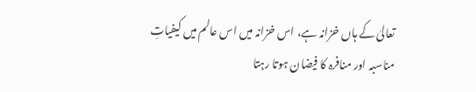تعالیٰ کے ہاں خزانہ ہے، اس خزانہ میں اس عالم میں کیفیاتِ مناسبہ اور منافرہ کا فیضان ہوتا رہتا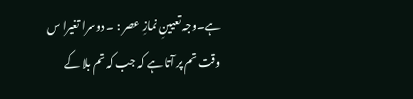ہے۔وجہ تعیینِ نمازِ عصر : ۔ دوسرا تغیرا س وقت تم پر آتا ہے کہ جب کہ تم بلا کے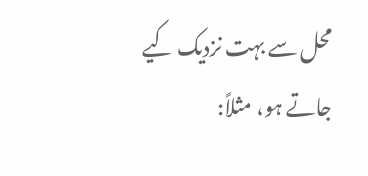محل سے بہت نزدیک کیے جاتے ہو، مثلاً: